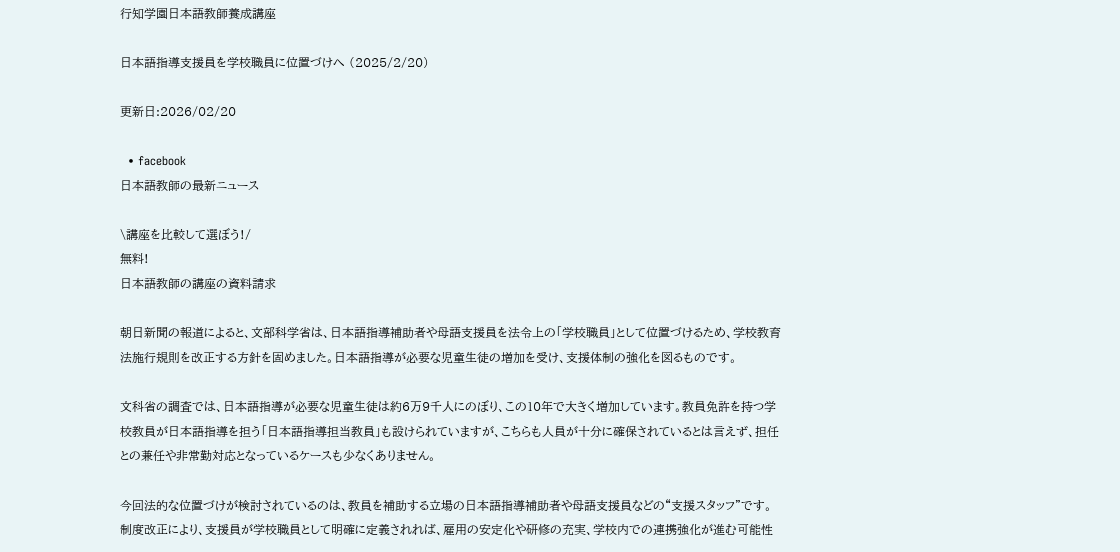行知学園日本語教師養成講座

日本語指導支援員を学校職員に位置づけへ (2025/2/20)

更新日:2026/02/20

  • facebook
日本語教師の最新ニュース

\講座を比較して選ぼう!/
無料!
日本語教師の講座の資料請求

朝日新聞の報道によると、文部科学省は、日本語指導補助者や母語支援員を法令上の「学校職員」として位置づけるため、学校教育法施行規則を改正する方針を固めました。日本語指導が必要な児童生徒の増加を受け、支援体制の強化を図るものです。

文科省の調査では、日本語指導が必要な児童生徒は約6万9千人にのぼり、この10年で大きく増加しています。教員免許を持つ学校教員が日本語指導を担う「日本語指導担当教員」も設けられていますが、こちらも人員が十分に確保されているとは言えず、担任との兼任や非常勤対応となっているケースも少なくありません。

今回法的な位置づけが検討されているのは、教員を補助する立場の日本語指導補助者や母語支援員などの“支援スタッフ”です。
制度改正により、支援員が学校職員として明確に定義されれば、雇用の安定化や研修の充実、学校内での連携強化が進む可能性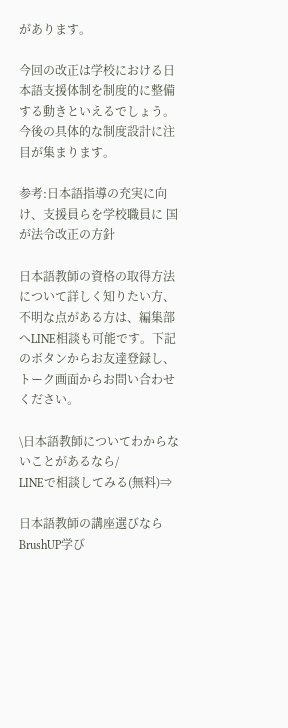があります。

今回の改正は学校における日本語支援体制を制度的に整備する動きといえるでしょう。今後の具体的な制度設計に注目が集まります。

参考:日本語指導の充実に向け、支援員らを学校職員に 国が法令改正の方針

日本語教師の資格の取得方法について詳しく知りたい方、不明な点がある方は、編集部へLINE相談も可能です。下記のボタンからお友達登録し、トーク画面からお問い合わせください。

\日本語教師についてわからないことがあるなら/
LINEで相談してみる(無料)⇒

日本語教師の講座選びなら
BrushUP学び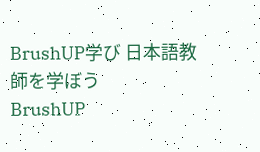BrushUP学び 日本語教師を学ぼう
BrushUP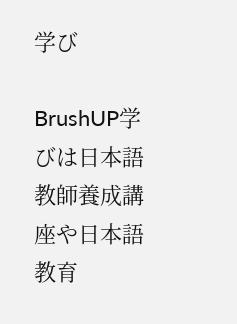学び

BrushUP学びは日本語教師養成講座や日本語教育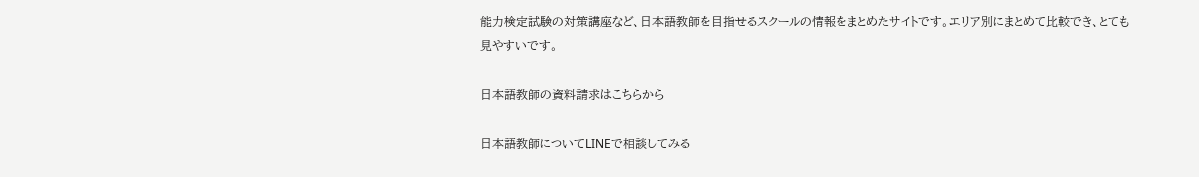能力検定試験の対策講座など、日本語教師を目指せるスクールの情報をまとめたサイトです。エリア別にまとめて比較でき、とても見やすいです。

日本語教師の資料請求はこちらから

日本語教師についてLINEで相談してみる